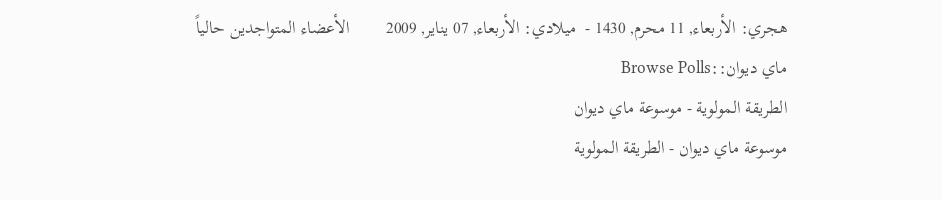هجري: الأربعاء, 11 محرم, 1430 -  ميلادي: الأربعاء, 07 يناير, 2009        الأعضاء المتواجدين حالياً
ماي ديوان::Browse Polls
الطريقة المولوية - موسوعة ماي ديوان
موسوعة ماي ديوان - الطريقة المولوية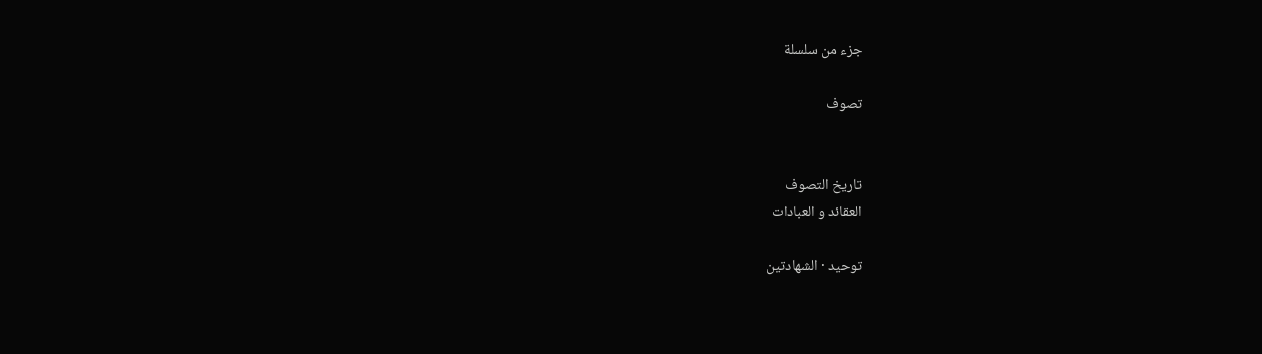جزء من سلسلة

تصوف


تاريخ التصوف
العقائد و العبادات

توحيد · الشهادتين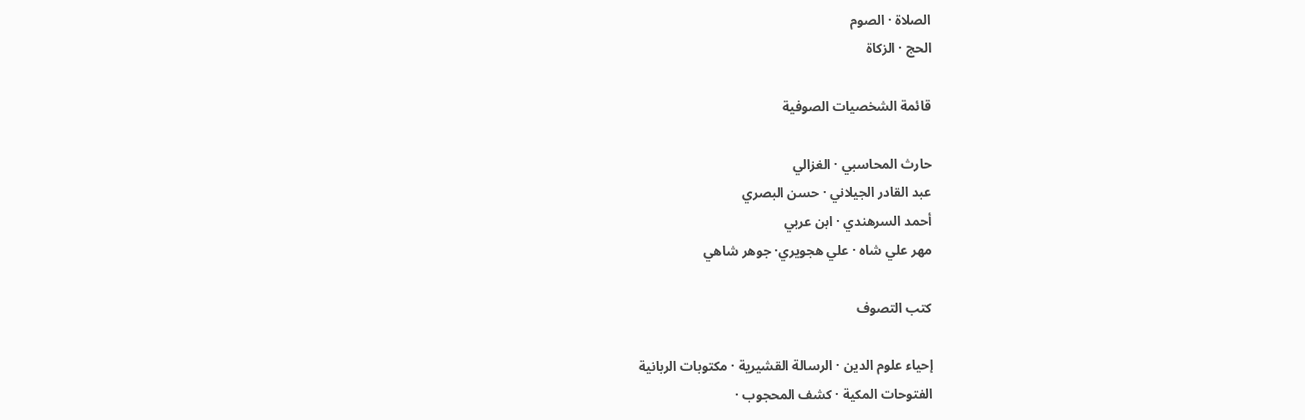الصلاة · الصوم
الحج · الزكاة

قائمة الشخصيات الصوفية

حارث المحاسبي · الغزالي
عبد القادر الجيلاني · حسن البصري
أحمد السرهندي · ابن عربي
مهر علي شاه · علي هجويري· جوهر شاهي

كتب التصوف

إحياء علوم الدين · الرسالة القشيرية · مكتوبات الربانية
الفتوحات المكية · كشف المحجوب ·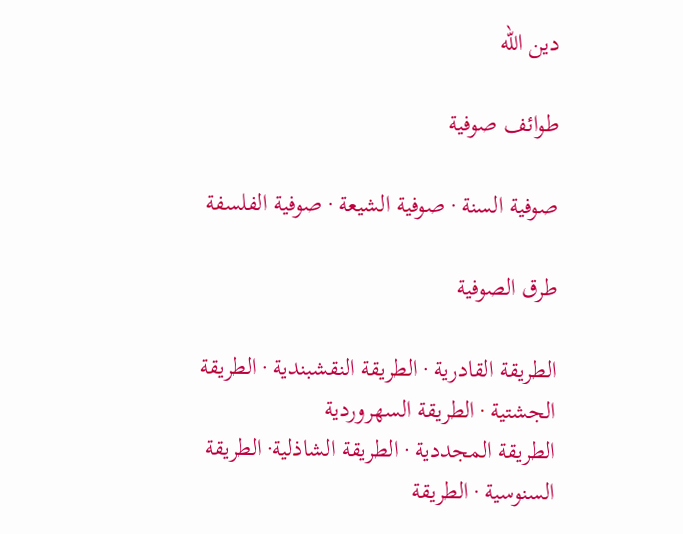دين الله

طوائف صوفية

صوفية السنة · صوفية الشيعة · صوفية الفلسفة

طرق الصوفية

الطريقة القادرية · الطريقة النقشبندية · الطريقة الجشتية · الطريقة السهروردية
الطريقة المجددية · الطريقة الشاذلية· الطريقة السنوسية · الطريقة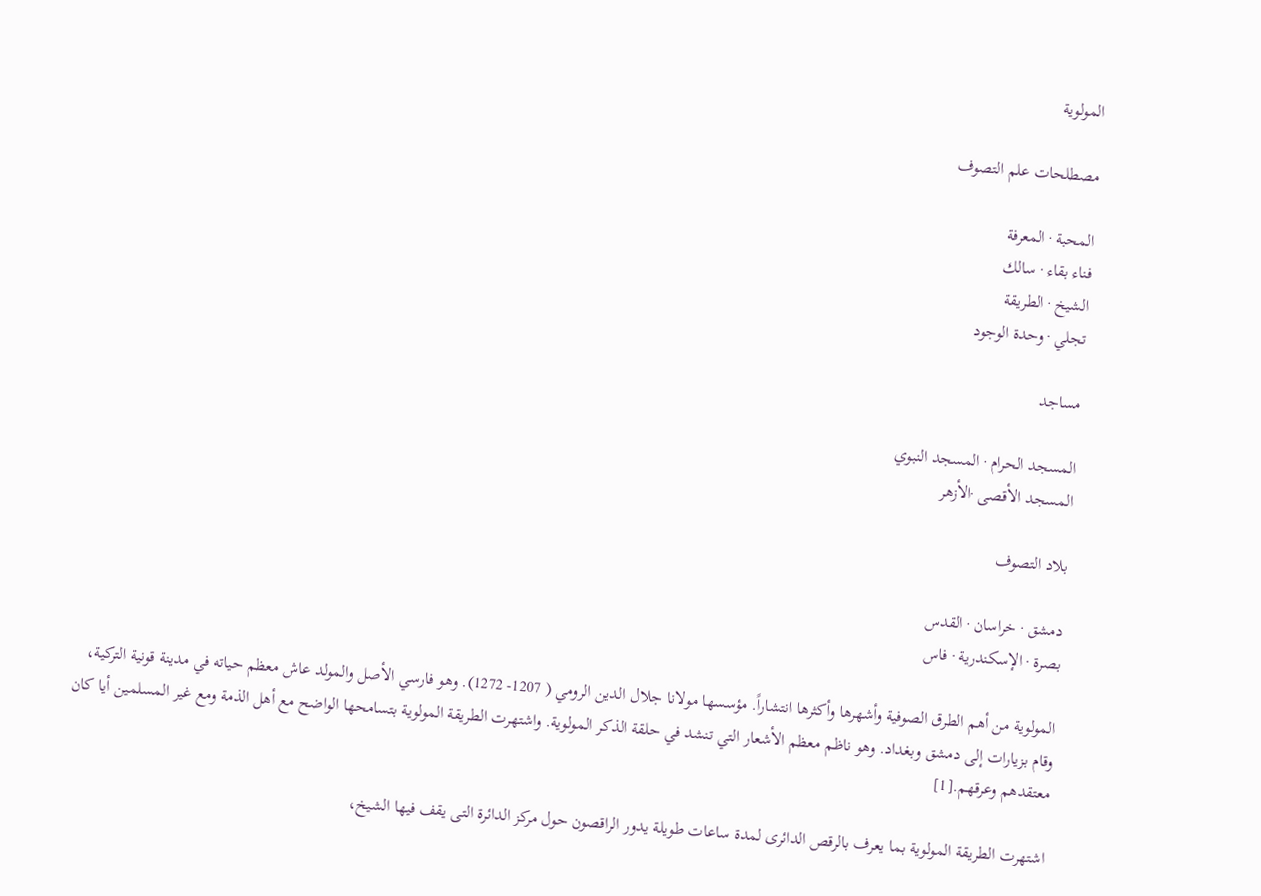المولوية

مصطلحات علم التصوف

المحبة · المعرفة
فناء بقاء · سالك
الشيخ · الطريقة
تجلي · وحدة الوجود

مساجد

المسجد الحرام · المسجد النبوي
المسجد الأقصى ·الأزهر

بلاد التصوف

دمشق · خراسان · القدس
بصرة · الإسكندرية · فاس

المولوية من أهم الطرق الصوفية وأشهرها وأكثرها انتشاراً. مؤسسها مولانا جلال الدين الرومي ( 1207- 1272). وهو فارسي الأصل والمولد عاش معظم حياته في مدينة قونية التركية، وقام بزيارات إلى دمشق وبغداد. وهو ناظم معظم الأشعار التي تنشد في حلقة الذكر المولوية. واشتهرت الطريقة المولوية بتسامحها الواضح مع أهل الذمة ومع غير المسلمين أيا كان معتقدهم وعرقهم.[1]

اشتهرت الطريقة المولوية بما يعرف بالرقص الدائرى لمدة ساعات طويلة يدور الراقصون حول مركز الدائرة التى يقف فيها الشيخ،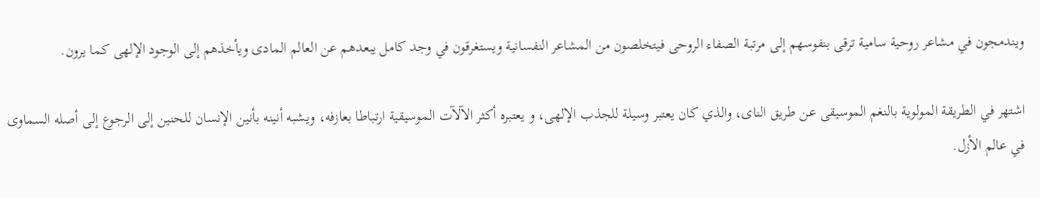ويندمجون في مشاعر روحية سامية ترقى بنفوسهم إلى مرتبة الصفاء الروحى فيتخلصون من المشاعر النفسانية ويستغرقون في وجد كامل يبعدهم عن العالم المادى ويأخذهم إلى الوجود الإلهى كما يرون.

اشتهر في الطريقة المولوية بالنغم الموسيقى عن طريق الناى، والذي كان يعتبر وسيلة للجذب الإلهى، و يعتبره أكثر الآلآت الموسيقية ارتباطا بعازفه، ويشبه أنينه بأنين الإنسان للحنين إلى الرجوع إلى أصله السماوى في عالم الأزل.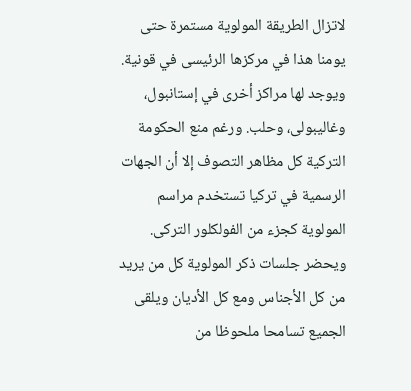لاتزال الطريقة المولوية مستمرة حتى يومنا هذا في مركزها الرئيسى في قونية. ويوجد لها مراكز أخرى في إستانبول، وغاليبولى، وحلب. ورغم منع الحكومة التركية كل مظاهر التصوف إلا أن الجهات الرسمية في تركيا تستخدم مراسم المولوية كجزء من الفولكلور التركى. ويحضر جلسات ذكر المولوية كل من يريد من كل الأجناس ومع كل الأديان ويلقى الجميع تسامحا ملحوظا من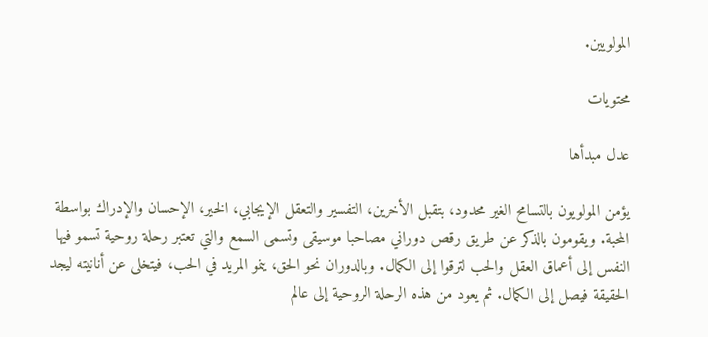المولويين.

محتويات

عدل مبدأها

يؤمن المولويون بالتسامح الغير محدود، بتقبل الأخرين، التفسير والتعقل الإيجابي، الخير، الإحسان والإدراك بواسطة المحبة. ويقومون بالذكر عن طريق رقص دوراني مصاحبا موسيقى وتسمى السمع والتي تعتبر رحلة روحية تسمو فيها النفس إلى أعماق العقل والحب لترقوا إلى الكمال. وبالدوران نحو الحق، ينمو المريد في الحب، فيتخلى عن أنانيته ليجد الحقيقة فيصل إلى الكمال. ثم يعود من هذه الرحلة الروحية إلى عالم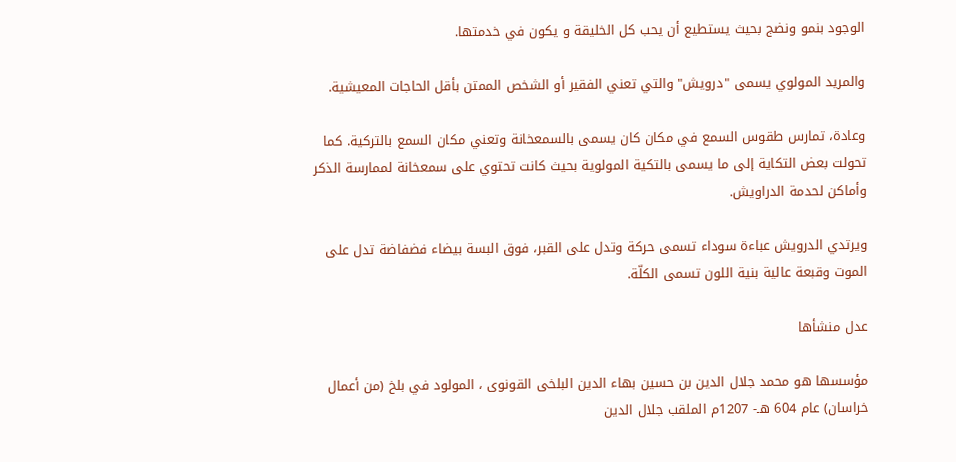الوجود بنمو ونضج بحيث يستطيع أن يحب كل الخليقة و يكون في خدمتها.

والمريد المولوي يسمى "درويش" والتي تعني الفقير أو الشخص الممتن بأقل الحاجات المعيشية.

وعادة، تمارس طقوس السمع في مكان كان يسمى بالسمعخانة وتعني مكان السمع بالتركية. كما تحولت بعض التكاية إلى ما يسمى بالتكية المولوية بحيث كانت تحتوي على سمعخانة لممارسة الذكر وأماكن لحدمة الدراويش.

ويرتدي الدرويش عباءة سوداء تسمى حركة وتدل على القبر، فوق البسة بيضاء فضفاضة تدل على الموت وقبعة عالية بنية اللون تسمى الكلّة.

عدل منشأها

مؤسسها هو محمد جلال الدين بن حسين بهاء الدين البلخى القونوى ، المولود في بلخ (من أعمال خراسان) عام 604 هـ- 1207م الملقب جلال الدين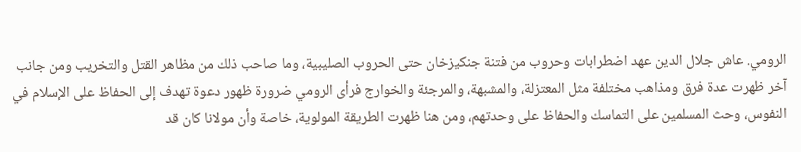الرومي. عاش جلال الدين عهد اضطرابات وحروب من فتنة جنكيزخان حتى الحروب الصليبية، وما صاحب ذلك من مظاهر القتل والتخريب ومن جانب آخر ظهرت عدة فرق ومذاهب مختلفة مثل المعتزلة، والمشبهة، والمرجئة والخوارج فرأى الرومي ضرورة ظهور دعوة تهدف إلى الحفاظ على الإسلام في النفوس، وحث المسلمين على التماسك والحفاظ على وحدتهم، ومن هنا ظهرت الطريقة المولوية، خاصة وأن مولانا كان قد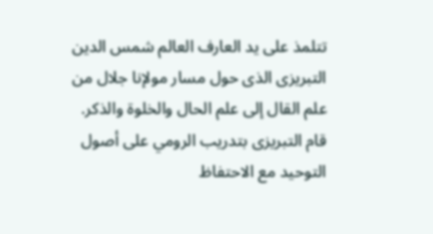تتلمذ على يد العارف العالم شمس الدين التبريزى الذى حول مسار مولإنا جلال من علم القال إلى علم الحال والخلوة والذكر. قام التبريزى بتدريب الرومي على أصول التوحيد مع الاحتفاظ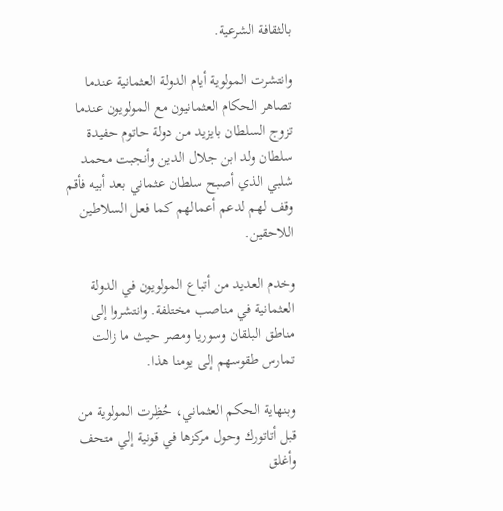بالثقافة الشرعية.

وانتشرت المولوية أيام الدولة العثمانية عندما تصاهر الحكام العثمانيون مع المولويون عندما تزوج السلطان بايزيد من دولة حاتوم حفيدة سلطان ولد ابن جلال الدين وأنجبت محمد شلبي الذي أصبح سلطان عثماني بعد أبيه فأقم وقف لهم لدعم أعمالهم كما فعل السلاطين اللاحقين.

وخدم العديد من أتباع المولويون في الدولة العثمانية في مناصب مختلفة. وانتشروا إلى مناطق البلقان وسوريا ومصر حيث ما زالت تمارس طقوسهم إلى يومنا هذا.

وبنهاية الحكم العثماني، حُظِرت المولوية من قبل أتاتورك وحول مركزها في قونية إلي متحف وأغلق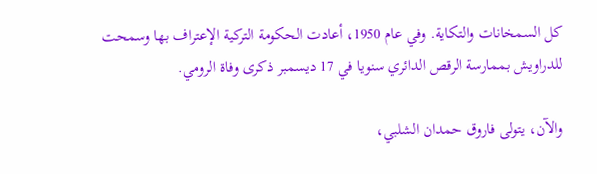كل السمخانات والتكاية. وفي عام 1950، أعادت الحكومة التركية الإعتراف بها وسمحت للدراويش بممارسة الرقص الدائري سنويا في 17 ديسمبر ذكرى وفاة الرومي.

والآن، يتولى فاروق حمدان الشلبي،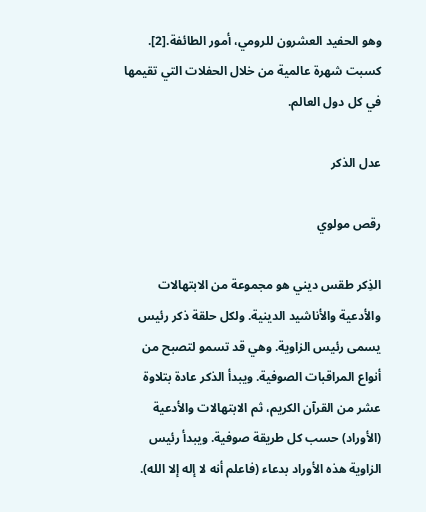وهو الحفيد العشرون للرومي، أمور الطائفة.[2]. كسبت شهرة عالمية من خلال الحفلات التي تقيمها في كل دول العالم.

عدل الذكر

رقص مولوي

الذِكر طقس ديني هو مجموعة من الابتهالات والأدعية والأناشيد الدينية. ولكل حلقة ذكر رئيس يسمى رئيس الزاوية. وهي قد تسمو لتصبح من أنواع المراقبات الصوفية. ويبدأ الذكر عادة بتلاوة عشر من القرآن الكريم، ثم الابتهالات والأدعية (الأوراد) حسب كل طريقة صوفية. ويبدأ رئيس الزاوية هذه الأوراد بدعاء (فاعلم أنه لا إله إلا الله).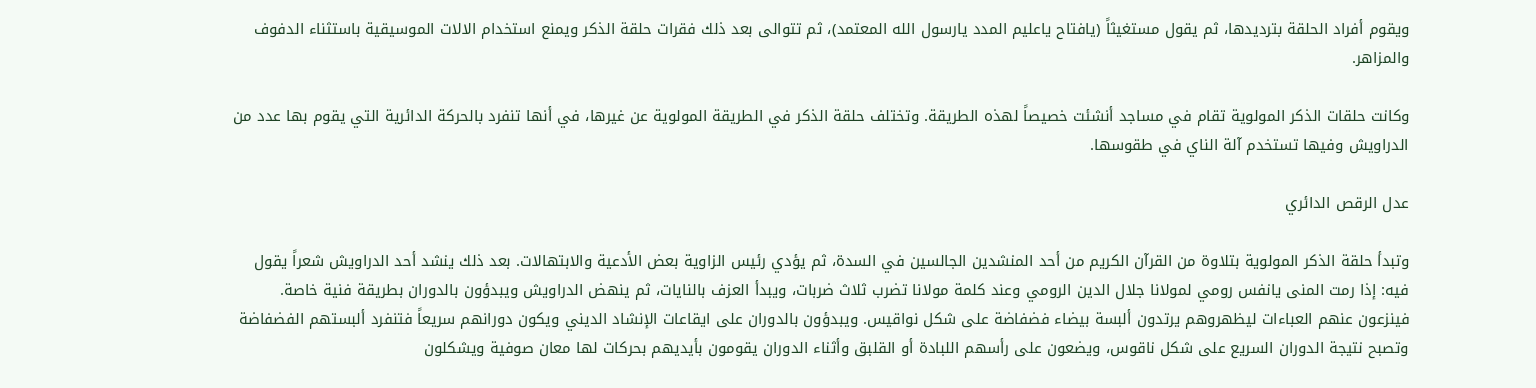ويقوم أفراد الحلقة بترديدها، ثم يقول مستغيثاً (يافتاح ياعليم المدد يارسول الله المعتمد)، ثم تتوالى بعد ذلك فقرات حلقة الذكر ويمنع استخدام الالات الموسيقية باستثناء الدفوف والمزاهر.

وكانت حلقات الذكر المولوية تقام في مساجد أنشئت خصيصاً لهذه الطريقة. وتختلف حلقة الذكر في الطريقة المولوية عن غيرها، في أنها تنفرد بالحركة الدائرية التي يقوم بها عدد من الدراويش وفيها تستخدم آلة الناي في طقوسها.

عدل الرقص الدائري

وتبدأ حلقة الذكر المولوية بتلاوة من القرآن الكريم من أحد المنشدين الجالسين في السدة، ثم يؤدي رئيس الزاوية بعض الأدعية والابتهالات. بعد ذلك ينشد أحد الدراويش شعراً يقول فيه: إذا رمت المنى يانفس رومي لمولانا جلال الدين الرومي وعند كلمة مولانا تضرب ثلاث ضربات، ويبدأ العزف بالنايات، ثم ينهض الدراويش ويبدؤون بالدوران بطريقة فنية خاصة. فينزعون عنهم العباءات ليظهروهم يرتدون ألبسة بيضاء فضفاضة على شكل نواقيس. ويبدؤون بالدوران على ايقاعات الإنشاد الديني ويكون دورانهم سريعاً فتنفرد ألبستهم الفضفاضة وتصبح نتيجة الدوران السريع على شكل ناقوس، ويضعون على رأسهم اللبادة أو القلبق وأثناء الدوران يقومون بأيديهم بحركات لها معان صوفية ويشكلون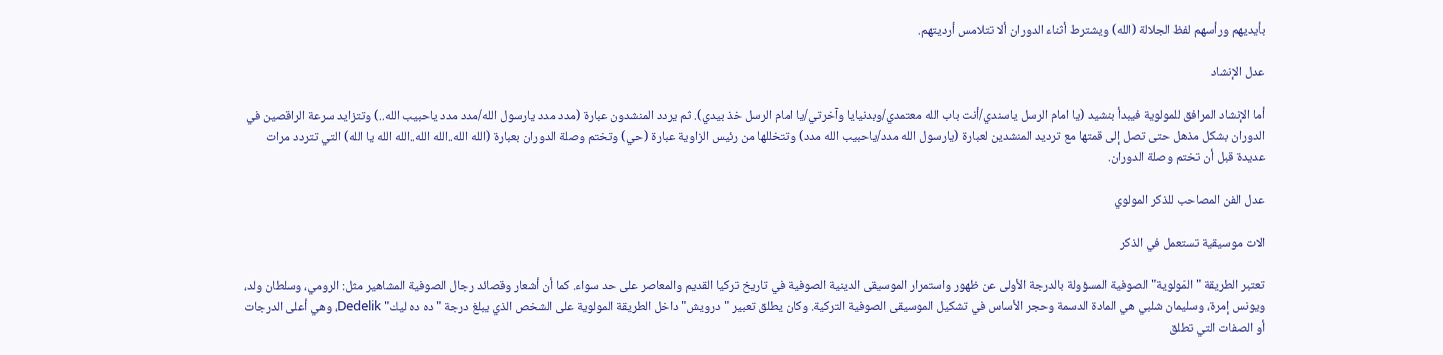بأيديهم ورأسهم لفظ الجلالة (الله) ويشترط أثناء الدوران ألا تتلامس أرديتهم.

عدل الإنشاد

أما الإنشاد المرافق للمولوية فيبدأ بنشيد (يا امام الرسل ياسندي/أنت باب الله معتمدي/وبدنيايا وآخرتي/يا امام الرسل خذ بيدي). ثم يردد المنشدون عبارة (مدد مدد يارسول الله/مدد مدد ياحبيب الله..) وتتزايد سرعة الراقصين في الدوران بشكل مذهل حتى تصل إلى قمتها مع ترديد المنشدين لعبارة (يارسول الله مدد/ياحبيب الله مدد) وتتخللها من رئيس الزاوية عبارة (حي) وتختم وصلة الدوران بعبارة (الله الله..الله الله..الله الله يا الله) التي تتردد مرات عديدة قبل أن تختم وصلة الدوران.

عدل الفن المصاحب للذكر المولوي

الات موسيقية تستعمل في الذكر

تعتبر الطريقة "المَولوية" الصوفية المسؤولة بالدرجة الأولى عن ظهور واستمرار الموسيقى الدينية الصوفية في تاريخ تركيا القديم والمعاصر على حد سواء. كما أن أشعار وقصائد رجال الصوفية المشاهير مثل: الرومي، وسلطان ولد، ويونس إمرة، وسليمان شلبي هي المادة الدسمة وحجر الأساس في تشكيل الموسيقى الصوفية التركية. وكان يطلق تعبير "درويش" داخل الطريقة المولوية على الشخص الذي يبلغ درجة "ده ده ليك" Dedelik، وهي أعلى الدرجات أو الصفات التي تطلق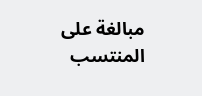مبالغة على المنتسب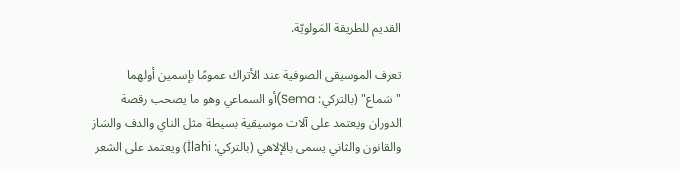القديم للطريقة المَولويّة.

تعرف الموسيقى الصوفية عند الأتراك عمومًا بإسمين أولهما "سَماع" (بالتركي: Sema)أو السماعي وهو ما يصحب رقصة الدوران ويعتمد على آلات موسيقية بسيطة مثل الناي والدف والسَاز والقانون والثاني يسمى بالإلاهي (بالتركي: İlahi) ويعتمد على الشعر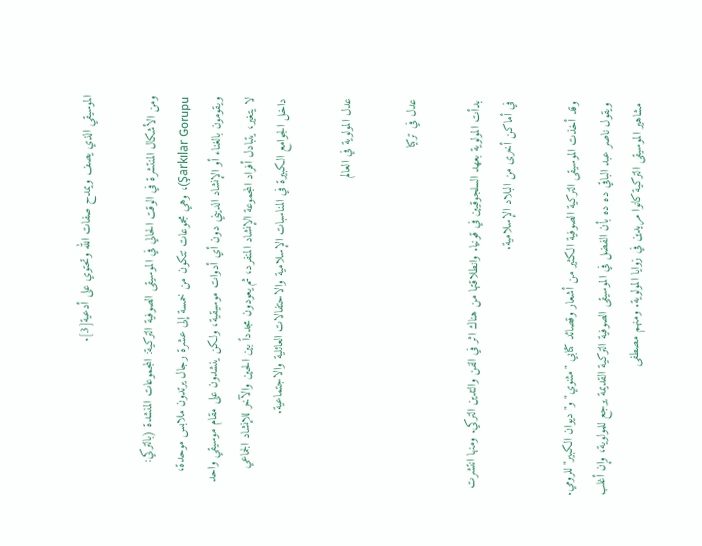الموسيقي الذي يصف ويمدح صفات الله وتحتوي على أدعية[3].

ومن الأشكال المنتشرة في الوقت الحالي في الموسيقى الصوفية التركية: المجموعات المنشدة (بالتركي: Şarkılar Gorupu)، وهي مجموعات تتكون من خمسة إلى عشرة رجال يرتدون ملابس موحدة، ويقومون بالغناء أو الإنشاد الديني دون أي أدوات موسيقية، ولكن ينشدون على مقام موسيقي واحد لا يتغير، يتبادل أفراد المجموعة الإنشاد المنفرد، ثم يعودون مجدداً بين الحين والآخر للإنشاد الجماعي داخل الجوامع الكبيرة في المناسبات الإسلامية والاحتفالات العائلية والاجتماعية.

عدل المولوية في العالم

عدل في تركيا

بدأت المولوية بعهد السلجوقيين في قونيا. وانطلاقتها من هناك اثر في الفن والتدين التركي. ومنها انتشرت في أماكن أخرى من البلاد الإسلامية.

وقد أخذت الموسيقى التركية الصوفية الكثير من أشعار وقصائد كتابي "مثنوي" و"ديوان الكبير" للرومي. ويقول ناصر عبد الباقي ده ده بأن الفضل في الموسيقى الصوفية التركية القديمة يرجع للمولوية، وإن أغلب مشاهير الموسيقى التركية كانوا مريدين في زوايا المولوية. ومنهم مصطفى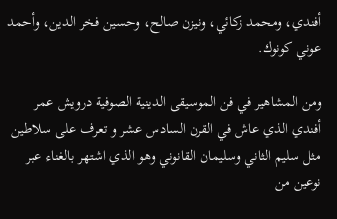أفندي، ومحمد زكائي، ونيزن صالح، وحسين فخر الدين، وأحمد عوني كونوك.

ومن المشاهير في فن الموسيقى الدينية الصوفية درويش عمر أفندي الذي عاش في القرن السادس عشر و تعرف على سلاطين مثل سليم الثاني وسليمان القانوني وهو الذي اشتهر بالغناء عبر نوعين من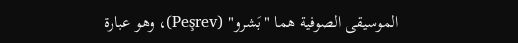الموسيقى الصوفية هما "بَشرو" (Peşrev)، وهو عبارة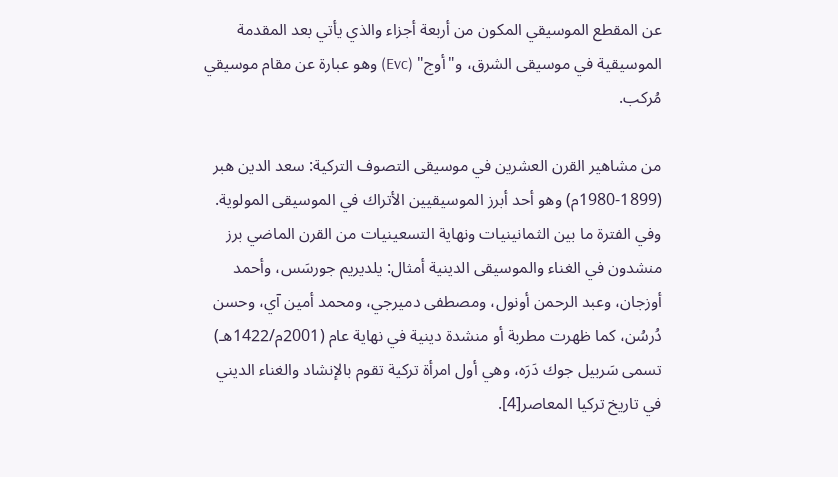عن المقطع الموسيقي المكون من أربعة أجزاء والذي يأتي بعد المقدمة الموسيقية في موسيقى الشرق، و"أوج" (Evc) وهو عبارة عن مقام موسيقي مُركب.

من مشاهير القرن العشرين في موسيقى التصوف التركية: سعد الدين هبر (1899-1980م) وهو أحد أبرز الموسيقيين الأتراك في الموسيقى المولوية. وفي الفترة ما بين الثمانينيات ونهاية التسعينيات من القرن الماضي برز منشدون في الغناء والموسيقى الدينية أمثال: يلديريم جورسَس، وأحمد أوزجان، وعبد الرحمن أونول، ومصطفى دميرجي، ومحمد أمين آي، وحسن دُرسُن، كما ظهرت مطربة أو منشدة دينية في نهاية عام (2001م/1422هـ) تسمى سَربيل جوك دَرَه، وهي أول امرأة تركية تقوم بالإنشاد والغناء الديني في تاريخ تركيا المعاصر[4].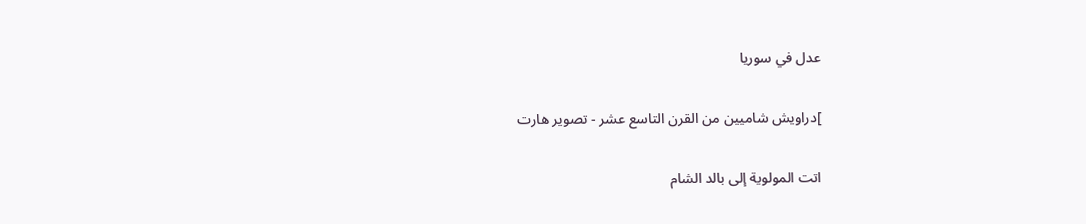عدل في سوريا

]دراويش شاميين من القرن التاسع عشر - تصوير هارت

اتت المولوية إلى بالد الشام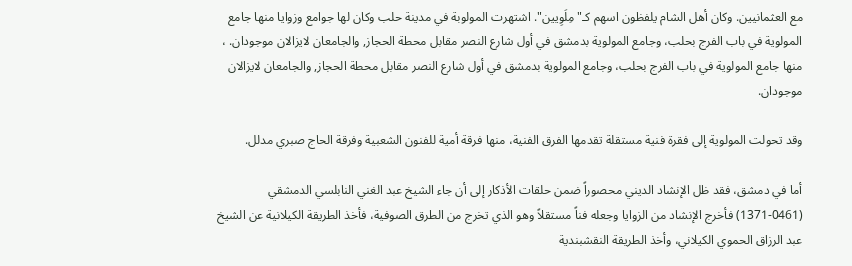مع العثمانيين. وكان أهل الشام يلفظون اسهم كـ"مِلَوِيين". اشتهرت المولوبة في مدينة حلب وكان لها جوامع وزوايا منها جامع المولوية في باب الفرج بحلب، وجامع المولوية بدمشق في أول شارع النصر مقابل محطة الحجاز, والجامعان لايزالان موجودان. ، منها جامع المولوية في باب الفرج بحلب، وجامع المولوية بدمشق في أول شارع النصر مقابل محطة الحجاز, والجامعان لايزالان موجودان.

وقد تحولت المولوية إلى فقرة فنية مستقلة تقدمها الفرق الفنية، منها فرقة أمية للفنون الشعبية وفرقة الحاج صبري مدلل.

أما في دمشق، فقد ظل الإنشاد الديني محصوراً ضمن حلقات الأذكار إلى أن جاء الشيخ عبد الغني النابلسي الدمشقي (0461-1371) فأخرج الإنشاد من الزوايا وجعله فناً مستقلاً وهو الذي تخرج من الطرق الصوفية، فأخذ الطريقة الكيلانية عن الشيخ عبد الرزاق الحموي الكيلاني، وأخذ الطريقة النقشبندية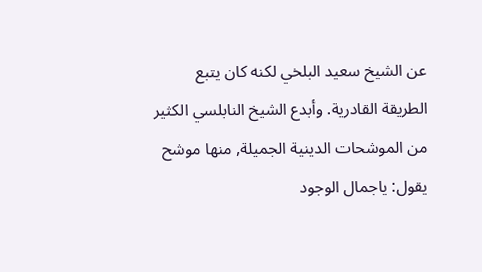عن الشيخ سعيد البلخي لكنه كان يتبع الطريقة القادرية. وأبدع الشيخ النابلسي الكثير من الموشحات الدينية الجميلة, منها موشح يقول: ياجمال الوجود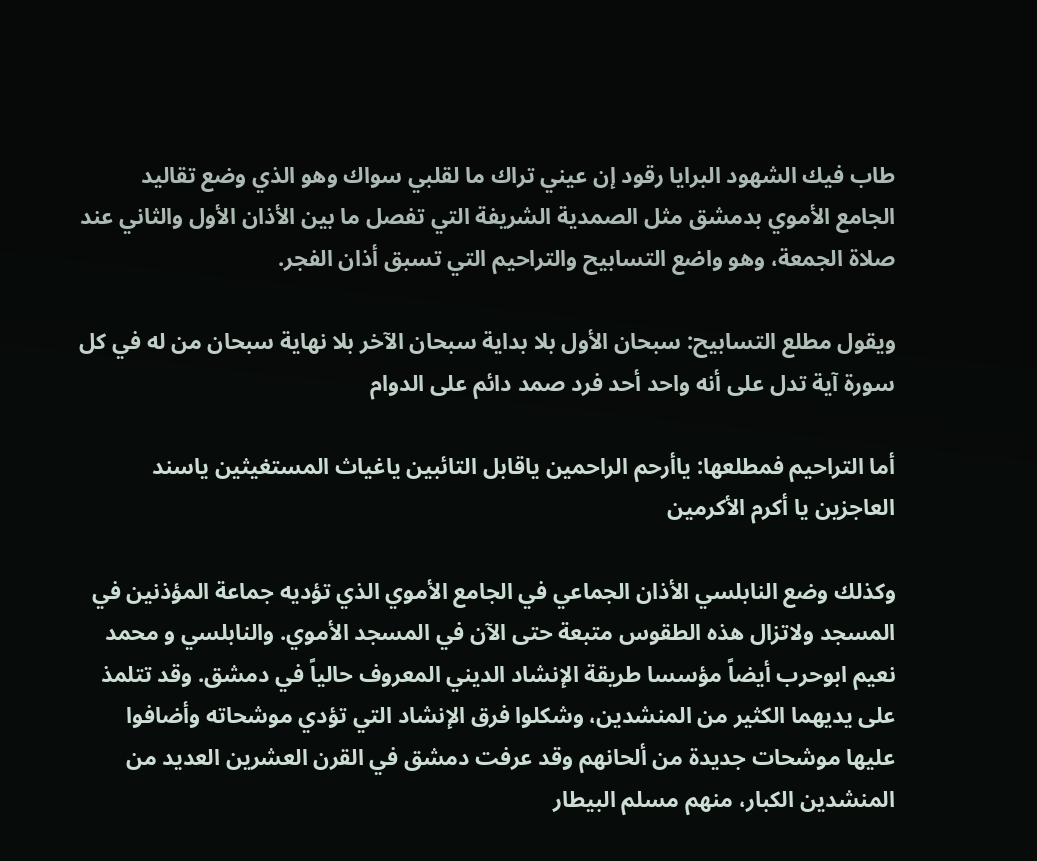طاب فيك الشهود البرايا رقود إن عيني تراك ما لقلبي سواك وهو الذي وضع تقاليد الجامع الأموي بدمشق مثل الصمدية الشريفة التي تفصل ما بين الأذان الأول والثاني عند صلاة الجمعة، وهو واضع التسابيح والتراحيم التي تسبق أذان الفجر.

ويقول مطلع التسابيح: سبحان الأول بلا بداية سبحان الآخر بلا نهاية سبحان من له في كل سورة آية تدل على أنه واحد أحد فرد صمد دائم على الدوام

أما التراحيم فمطلعها: ياأرحم الراحمين ياقابل التائبين ياغياث المستغيثين ياسند العاجزين يا أكرم الأكرمين

وكذلك وضع النابلسي الأذان الجماعي في الجامع الأموي الذي تؤديه جماعة المؤذنين في المسجد ولاتزال هذه الطقوس متبعة حتى الآن في المسجد الأموي. والنابلسي و محمد نعيم ابوحرب أيضاً مؤسسا طريقة الإنشاد الديني المعروف حالياً في دمشق. وقد تتلمذ على يديهما الكثير من المنشدين، وشكلوا فرق الإنشاد التي تؤدي موشحاته وأضافوا عليها موشحات جديدة من ألحانهم وقد عرفت دمشق في القرن العشرين العديد من المنشدين الكبار، منهم مسلم البيطار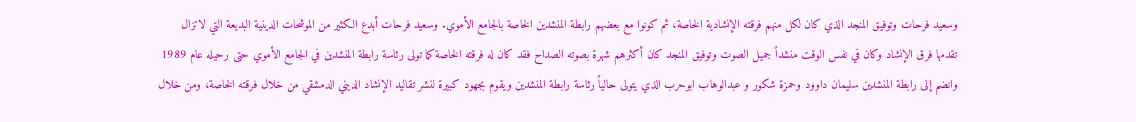وسعيد فرحات وتوفيق المنجد الذي كان لكل منهم فرقته الإنشادية الخاصة، ثم كونوا مع بعضهم رابطة المنشدين الخاصة بالجامع الأموي. وسعيد فرحات أبدع الكثير من الموشحات الدينية البديعة التي لاتزال تقدمها فرق الإنشاد وكان في نفس الوقت منشداً جميل الصوت وتوفيق المنجد كان أكثرهم شهرة بصوته الصداح فقد كان له فرقته الخاصة كما تولى رئاسة رابطة المنشدين في الجامع الأموي حتى رحيله عام 1989 وانضم إلى رابطة المنشدين سليمان داوود وحمزة شكور و عبدالوهاب ابوحرب الذي يتولى حالياً رئاسة رابطة المنشدين ويقوم بجهود كبيرة لنشر تقاليد الإنشاد الديني الدمشقي من خلال فرقته الخاصة، ومن خلال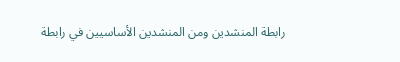رابطة المنشدين ومن المنشدين الأساسيين في رابطة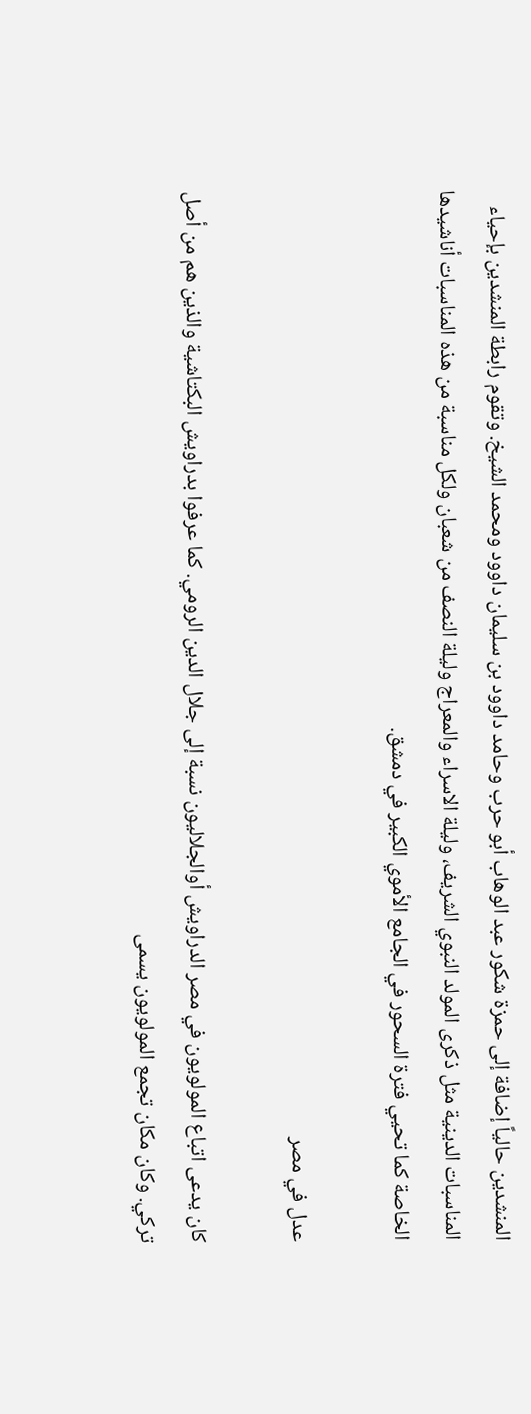المنشدين حالياً إضافة إلى حمزة شكور عبد الوهاب أبو حرب وحامد داوود بن سليمان داوود ومحمد الشيخ. وتقوم رابطة المنشدين بإحياء المناسبات الدينية مثل ذكرى المولد النبوي الشريف، وليلة الاسراء والمعراج وليلة النصف من شعبان ولكل مناسبة من هذه المناسبات أناشيدها الخاصة كما تحيي فترة السحور في الجامع الأموي الكبير في دمشق.

عدل في مصر

كان يدعى اتباع المولويون في مصر الدراويش أوالجلاليون نسبة إلى جلال الدين الرومي. كما عرفوا بدراويش البكتاشية والذين هم من أصل تركي. وكان مكان تجمع المولويون يسمى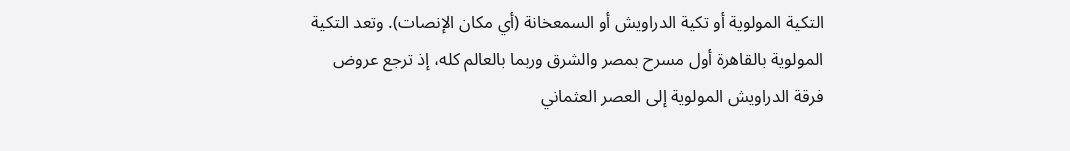التكية المولوية أو تكية الدراويش أو السمعخانة (أي مكان الإنصات). وتعد التكية المولوية بالقاهرة أول مسرح بمصر والشرق وربما بالعالم كله، إذ ترجع عروض فرقة الدراويش المولوية إلى العصر العثماني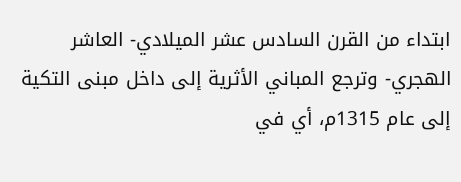ابتداء من القرن السادس عشر الميلادي- العاشر الهجري- وترجع المباني الأثرية إلى داخل مبنى التكية إلى عام 1315م، أي في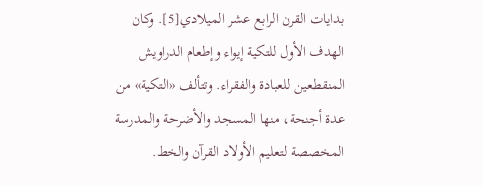بدايات القرن الرابع عشر الميلادي[5]. وكان الهدف الأول للتكية إيواء وإطعام الدراويش المنقطعين للعبادة والفقراء. وتتألف «التكية» من عدة أجنحة، منها المسجد والأضرحة والمدرسة المخصصة لتعليم الأولاد القرآن والخط.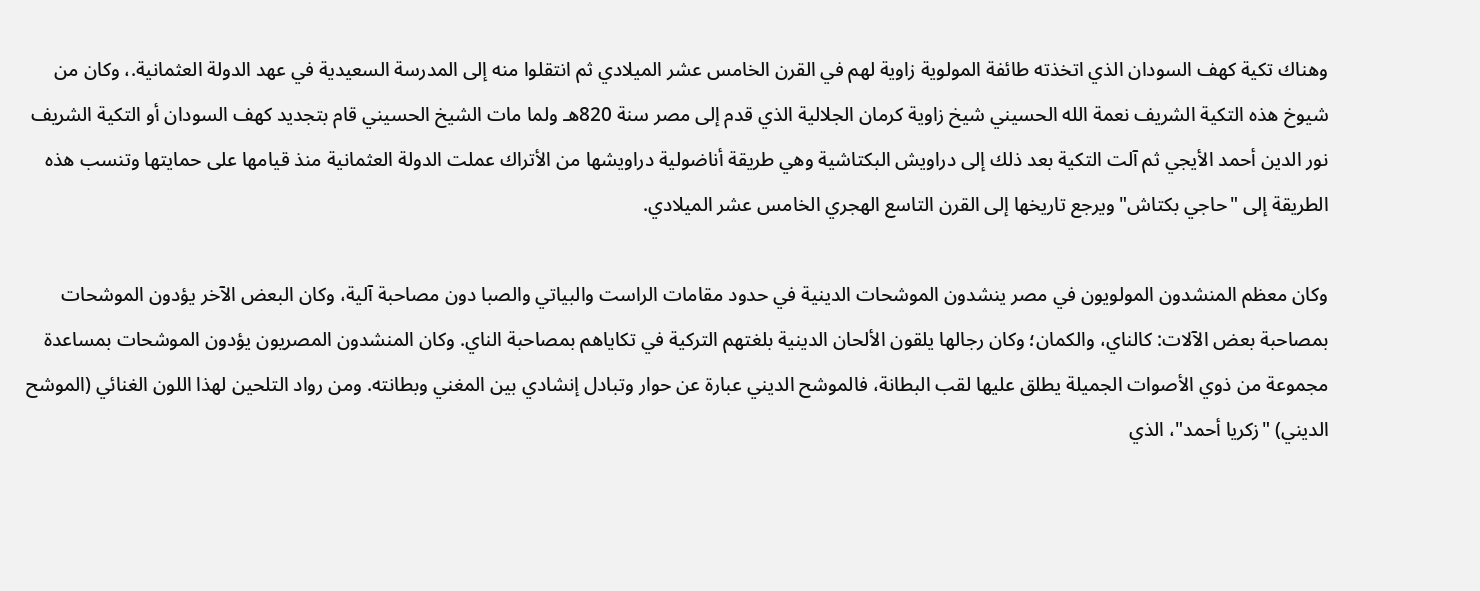وهناك تكية كهف السودان الذي اتخذته طائفة المولوية زاوية لهم في القرن الخامس عشر الميلادي ثم انتقلوا منه إلى المدرسة السعيدية في عهد الدولة العثمانية.، وكان من شيوخ هذه التكية الشريف نعمة الله الحسيني شيخ زاوية كرمان الجلالية الذي قدم إلى مصر سنة 820هـ ولما مات الشيخ الحسيني قام بتجديد كهف السودان أو التكية الشريف نور الدين أحمد الأيجي ثم آلت التكية بعد ذلك إلى دراويش البكتاشية وهي طريقة أناضولية دراويشها من الأتراك عملت الدولة العثمانية منذ قيامها على حمايتها وتنسب هذه الطريقة إلى "حاجي بكتاش" ويرجع تاريخها إلى القرن التاسع الهجري الخامس عشر الميلادي.

وكان معظم المنشدون المولويون في مصر ينشدون الموشحات الدينية في حدود مقامات الراست والبياتي والصبا دون مصاحبة آلية، وكان البعض الآخر يؤدون الموشحات بمصاحبة بعض الآلات: كالناي، والكمان؛ وكان رجالها يلقون الألحان الدينية بلغتهم التركية في تكاياهم بمصاحبة الناي. وكان المنشدون المصريون يؤدون الموشحات بمساعدة مجموعة من ذوي الأصوات الجميلة يطلق عليها لقب البطانة، فالموشح الديني عبارة عن حوار وتبادل إنشادي بين المغني وبطانته. ومن رواد التلحين لهذا اللون الغنائي (الموشح الديني) "زكريا أحمد"، الذي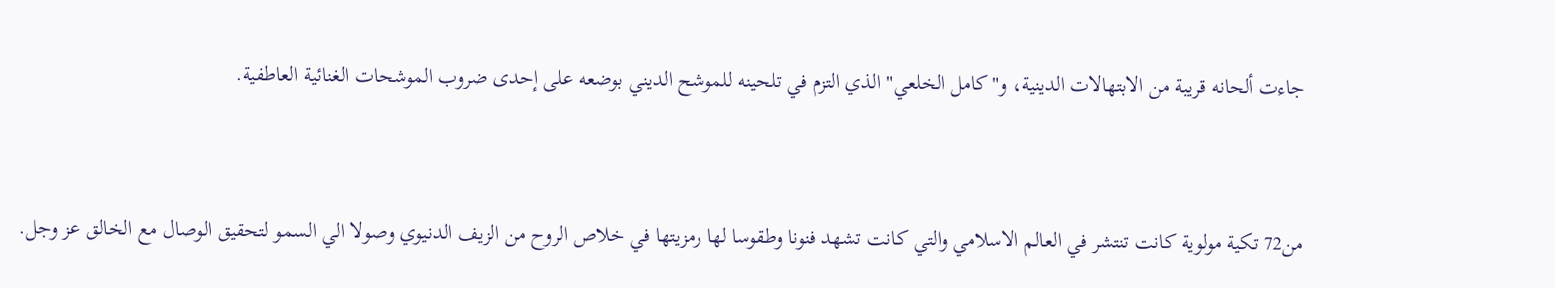جاءت ألحانه قريبة من الابتهالات الدينية، و"كامل الخلعي" الذي التزم في تلحينه للموشح الديني بوضعه على إحدى ضروب الموشحات الغنائية العاطفية.


من72 تكية مولوية كانت تنتشر في العالم الاسلامي والتي كانت تشهد فنونا وطقوسا لها رمزيتها في خلاص الروح من الزيف الدنيوي وصولا الي السمو لتحقيق الوصال مع الخالق عز وجل.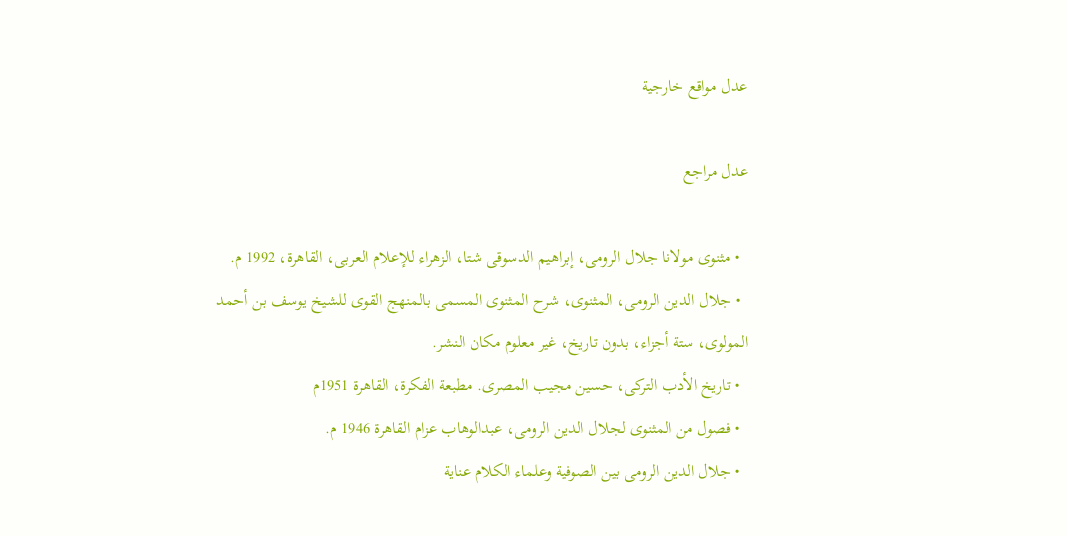عدل مواقع خارجية

عدل مراجع

  • مثنوى مولانا جلال الرومى، إبراهيم الدسوقى شتا، الزهراء للإعلام العربى، القاهرة، 1992 م.
  • جلال الدين الرومى، المثنوى، شرح المثنوى المسمى بالمنهج القوى للشيخ يوسف بن أحمد المولوى، ستة أجزاء، بدون تاريخ، غير معلوم مكان النشر.
  • تاريخ الأدب التركى، حسين مجيب المصرى. مطبعة الفكرة، القاهرة 1951م
  • فصول من المثنوى لجلال الدين الرومى، عبدالوهاب عزام القاهرة 1946 م.
  • جلال الدين الرومى بين الصوفية وعلماء الكلام عناية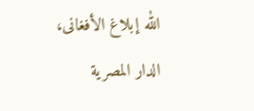الله إبلاغ الأفغانى، الدار المصرية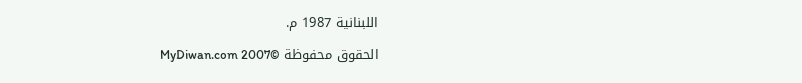اللبنانية 1987 م.

الحقوق محفوظة ©MyDiwan.com 2007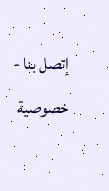إتصل بنا - خصوصية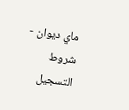ماي ديوان - شروط التسجيل